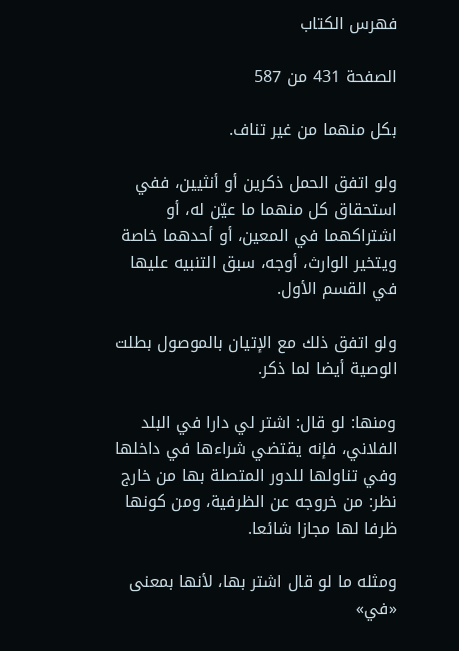فهرس الكتاب

الصفحة 431 من 587

بكل منهما من غير تناف.

ولو اتفق الحمل ذكرين أو أنثيين، ففي استحقاق كل منهما ما عيّن له، أو اشتراكهما في المعين، أو أحدهما خاصة ويتخير الوارث، أوجه، سبق التنبيه عليها في القسم الأول.

ولو اتفق ذلك مع الإتيان بالموصول بطلت الوصية أيضا لما ذكر.

ومنها: لو قال: اشتر لي دارا في البلد الفلاني، فإنه يقتضي شراءها في داخلها وفي تناولها للدور المتصلة بها من خارج نظر: من خروجه عن الظرفية، ومن كونها ظرفا لها مجازا شائعا.

ومثله ما لو قال اشتر بها، لأنها بمعنى «في»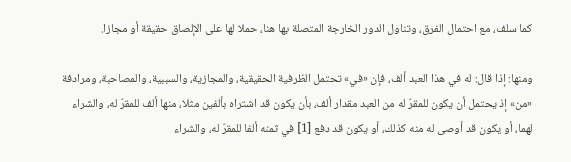كما سلف، مع احتمال الفرق، وتناول الدور الخارجة المتصلة بها هنا، حملا لها على الإلصاق حقيقة أو مجازا.

ومنها: إذا قال: له في هذا العبد ألف، فإن «في» تحتمل الظرفية الحقيقية، والمجازية، والسببية، والمصاحبة، ومرادفة «من» إذ يحتمل أن يكون للمقرّ له من العبد مقدار ألف، بأن يكون قد اشتراه بألفين مثلا، منها ألف للمقرّ له، والشراء لهما، أو يكون قد أوصى له منه كذلك، أو يكون قد دفع [1] في ثمنه ألفا للمقرّ له، والشراء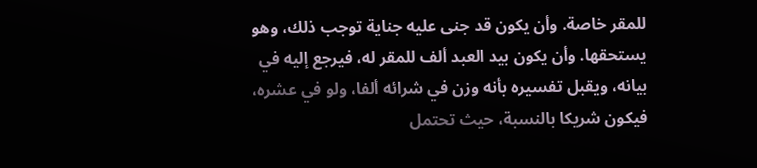للمقر خاصة. وأن يكون قد جنى عليه جناية توجب ذلك، وهو يستحقها. وأن يكون بيد العبد ألف للمقر له، فيرجع إليه في بيانه، ويقبل تفسيره بأنه وزن في شرائه ألفا، ولو في عشره، فيكون شريكا بالنسبة، حيث تحتمل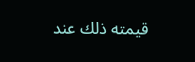قيمته ذلك عند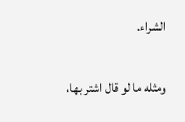الشراء.

ومثله ما لو قال اشتر بها،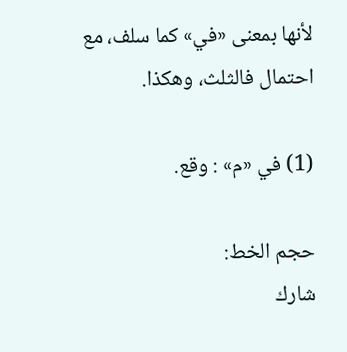لأنها بمعنى «في» كما سلف، مع احتمال فالثلث، وهكذا.

(1) في «م» : وقع.

حجم الخط:
شارك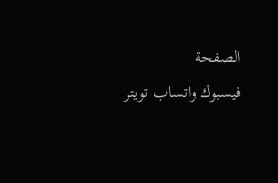الصفحة
فيسبوك واتساب تويتر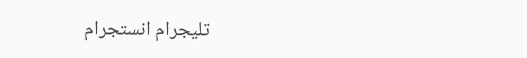تليجرام انستجرام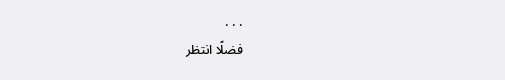. . .
فضلًا انتظر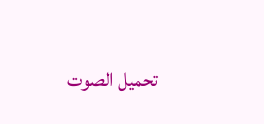تحميل الصوت